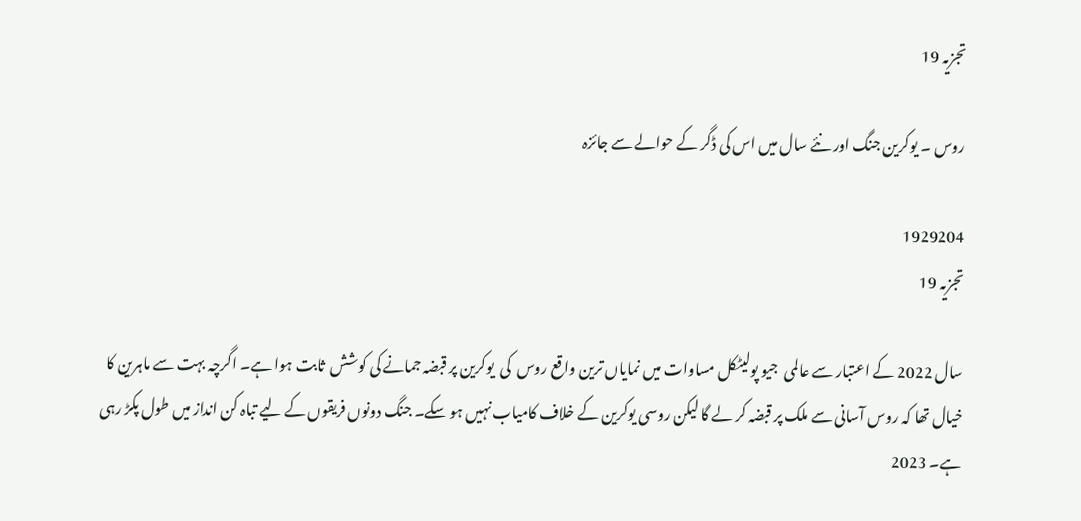تجزیہ 19

روس ۔ یوکرین جنگ اور نئے سال میں اس کی ڈگر کے حوالے سے جائزہ

1929204
تجزیہ 19

سال 2022 کے اعتبار سے عالمی  جیو پولیٹکل مساوات میں نمایاں ترین واقع روس  کی  یوکرین پر قبضہ جمانے کی کوشش  ثابت ہوا ہے۔ اگرچہ بہت سے ماہرین کا خیال تھا کہ روس آسانی سے ملک پر قبضہ کر لے گا لیکن روسی یوکرین کے خلاف کامیاب نہیں ہو سکے۔ جنگ دونوں فریقوں کے لیے تباہ کن انداز میں طول پکڑ رہی ہے۔ 2023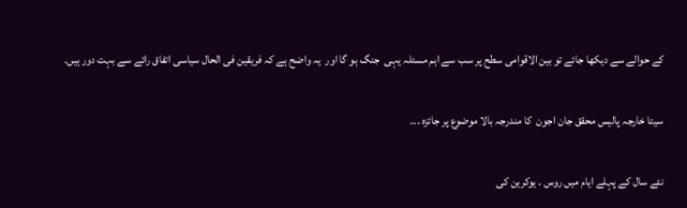کے حوالے سے دیکھا جائے تو بین الاقوامی سطح پر سب سے اہم مسئلہ یہی  جنگ ہو گا اور  یہ واضح ہے کہ فریقین فی الحال سیاسی اتفاق رائے سے بہت دور ہیں۔

سیتا خارجہ پالیس محقق جان اجون  کا مندرجہ بالا موضوع پر جائزہ ۔۔۔

نئے سال کے پہلے ایام میں روس ۔ یوکرین کی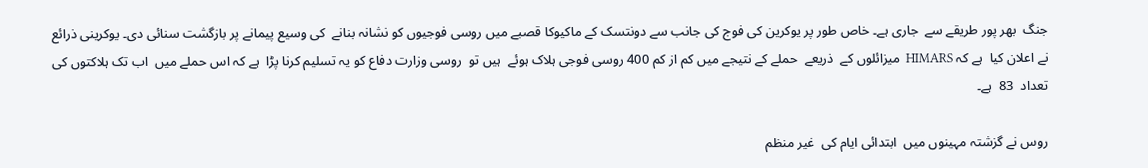جنگ  بھر پور طریقے سے  جاری ہے۔ خاص طور پر یوکرین کی فوج کی جانب سے دونتسک کے ماکیوکا قصبے میں روسی فوجیوں کو نشانہ بنانے  کی وسیع پیمانے پر بازگشت سنائی دی۔ یوکرینی ذرائع نے اعلان کیا  ہے کہ HIMARS  میزائلوں کے  ذریعے  حملے کے نتیجے میں کم از کم 400 روسی فوجی ہلاک ہوئے  ہیں تو  روسی وزارت دفاع کو یہ تسلیم کرنا پڑا  ہے کہ اس حملے میں  اب تک ہلاکتوں کی تعداد  83  ہے۔

روس نے گزشتہ مہینوں میں  ابتدائی ایام کی  غیر منظم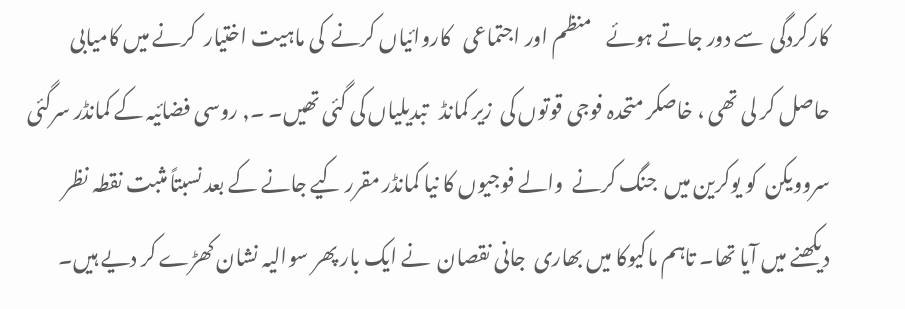کارکردگی  سے دور جاتے ہوئے    منظم اور اجتماعی   کاروائیاں کرنے  کی ماہیت اختیار  کرنے میں کامیابی حاصل کر لی تھی ، خاصکر متحدہ فوجی قوتوں کی  زیر کمانڈ   تبدیلیاں کی گئی تھیں۔ ۔, روسی فضائیہ کے کمانڈر سرگئی سروویکن  کو یوکرین میں  جنگ کرنے  والے فوجیوں کا نیا کمانڈر مقرر کیے جانے کے بعد نسبتاً مثبت نقطہ نظر دیکھنے میں آیا تھا۔ تاہم ماکیوکا میں بھاری  جانی نقصان  نے ایک بار پھر سوالیہ نشان کھڑے کر دیے ہیں۔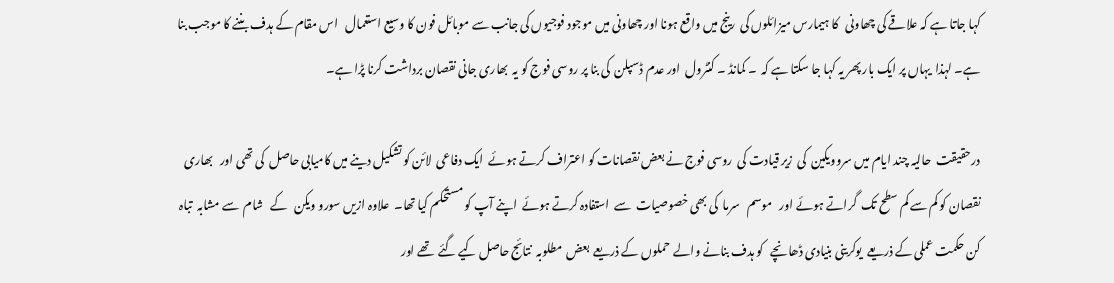کہا جاتا ہے کہ علاقے کی چھاونی   کا ہیمارس میزائلوں کی  رینج میں واقع ہونا اور چھاونی میں موجود فوجیوں کی جانب سے موبائل فون کا وسیع استعمال   اس مقام کے ہدف بننے کا موجب بنا ہے۔ لہذا  یہاں پر ایک بار پھر یہ کہا جا سکتا ہے کہ  ۔ کمانڈ ۔ کنٹرول  اور عدم ڈسپلن  کی بنا پر روسی فوج کو یہ  بھاری جانی نقصان برداشت کرنا پڑا ہے۔

درحقیقت  حالیہ چند ایام میں سروویکین  کی  زیر قیادت کی  روسی فوج نے بعض نقصانات کو اعتراف کرتے ہوئے  ایک دفاعی  لائن کو تشکیل دینے میں کامیابی حاصل  کی تھی اور   بھاری نقصان کو کم سے کم سطح تک  گراتے ہوئے اور   موسم   سرما  کی بھی خصوصیات  سے  استفادہ کرتے ہوئے  اپنے آپ کو مستحکم کیا تھا۔  علاوہ ازیں سورو ویکن   کے   شام  سے مشابہ  تباہ کن حکمت عملی کے ذریعے  یوکرینی بنیادی ڈھانچے   کو ہدف بنانے والے  حملوں کے ذریعے  بعض  مطلوبہ  نتائج حاصل کیے گئے  تھے اور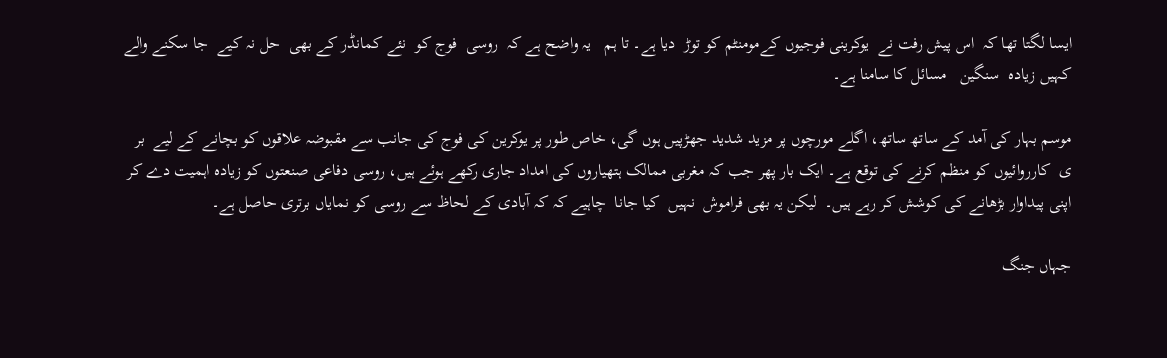ایسا لگتا تھا کہ  اس پیش رفت نے  یوکرینی فوجیوں کےمومنٹم کو توڑ  دیا ہے۔ تا ہم   یہ واضح ہے کہ  روسی  فوج کو  نئے کمانڈر کے بھی  حل نہ کیے  جا سکنے والے  کہیں زیادہ  سنگین   مسائل کا سامنا ہے۔

موسم بہار کی آمد کے ساتھ ساتھ، اگلے مورچوں پر مزید شدید جھڑپیں ہوں گی، خاص طور پر یوکرین کی فوج کی جانب سے مقبوضہ علاقوں کو بچانے کے لیے  بر ی  کارروائیوں کو منظم کرنے کی توقع ہے۔ ایک بار پھر جب کہ مغربی ممالک ہتھیاروں کی امداد جاری رکھے ہوئے ہیں، روسی دفاعی صنعتوں کو زیادہ اہمیت دے کر اپنی پیداوار بڑھانے کی کوشش کر رہے ہیں۔  لیکن یہ بھی فراموش  نہیں  کیا جانا  چاہیے کہ کہ آبادی کے لحاظ سے روسی کو نمایاں برتری حاصل ہے۔

جہاں جنگ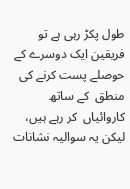طول پکڑ رہی ہے تو  فریقین ایک دوسرے کے  حوصلے پست کرنے کی منطق  کے ساتھ  کاروائیاں  کر رہے ہیں،  لیکن یہ سوالیہ نشانات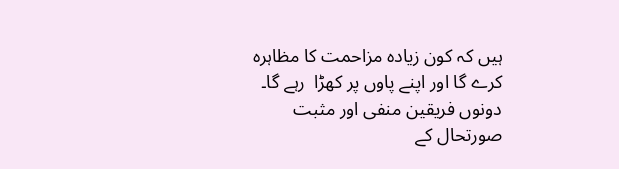ہیں کہ کون زیادہ مزاحمت کا مظاہرہ کرے گا اور اپنے پاوں پر کھڑا  رہے گا۔ دونوں فریقین منفی اور مثبت  صورتحال کے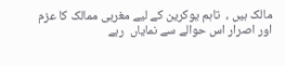مالک ہیں ،  تاہم یوکرین کے لیے مغربی ممالک کا عزم اور اصرار اس حوالے سے نمایاں  رہے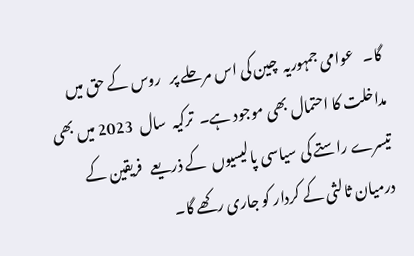گا۔   عوامی جمہوریہ  چین کی اس مرحلے پر   روس کے حق میں مداخلت کا احتمال بھی موجود ہے۔  ترکیہ  سال  2023 میں بھی   تیسرے راستے کی سیاسی پالیسیوں  کے ذریعے   فریقین کے درمیان ثالثی کے کردار کو جاری رکھے گا۔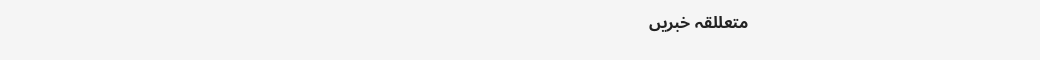متعللقہ خبریں